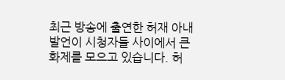최근 방송에 출연한 허재 아내 발언이 시청자들 사이에서 큰 화제를 모으고 있습니다. 허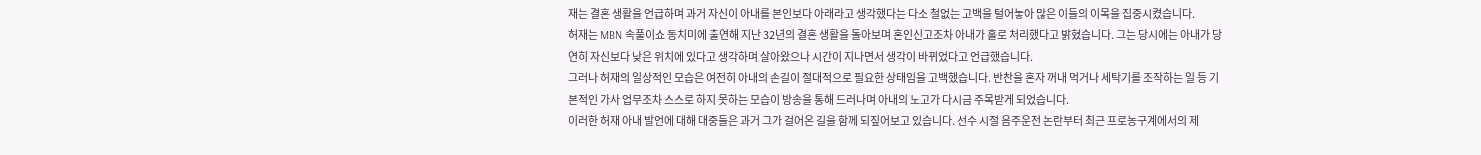재는 결혼 생활을 언급하며 과거 자신이 아내를 본인보다 아래라고 생각했다는 다소 철없는 고백을 털어놓아 많은 이들의 이목을 집중시켰습니다.
허재는 MBN 속풀이쇼 동치미에 출연해 지난 32년의 결혼 생활을 돌아보며 혼인신고조차 아내가 홀로 처리했다고 밝혔습니다. 그는 당시에는 아내가 당연히 자신보다 낮은 위치에 있다고 생각하며 살아왔으나 시간이 지나면서 생각이 바뀌었다고 언급했습니다.
그러나 허재의 일상적인 모습은 여전히 아내의 손길이 절대적으로 필요한 상태임을 고백했습니다. 반찬을 혼자 꺼내 먹거나 세탁기를 조작하는 일 등 기본적인 가사 업무조차 스스로 하지 못하는 모습이 방송을 통해 드러나며 아내의 노고가 다시금 주목받게 되었습니다.
이러한 허재 아내 발언에 대해 대중들은 과거 그가 걸어온 길을 함께 되짚어보고 있습니다. 선수 시절 음주운전 논란부터 최근 프로농구계에서의 제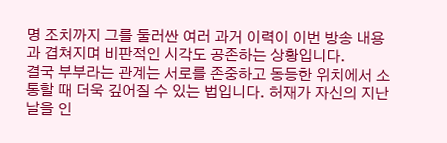명 조치까지 그를 둘러싼 여러 과거 이력이 이번 방송 내용과 겹쳐지며 비판적인 시각도 공존하는 상황입니다.
결국 부부라는 관계는 서로를 존중하고 동등한 위치에서 소통할 때 더욱 깊어질 수 있는 법입니다. 허재가 자신의 지난날을 인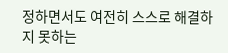정하면서도 여전히 스스로 해결하지 못하는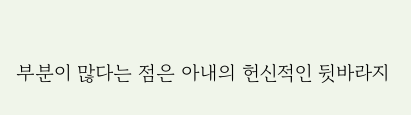부분이 많다는 점은 아내의 헌신적인 뒷바라지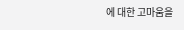에 대한 고마움을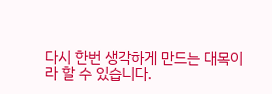다시 한번 생각하게 만드는 대목이라 할 수 있습니다.